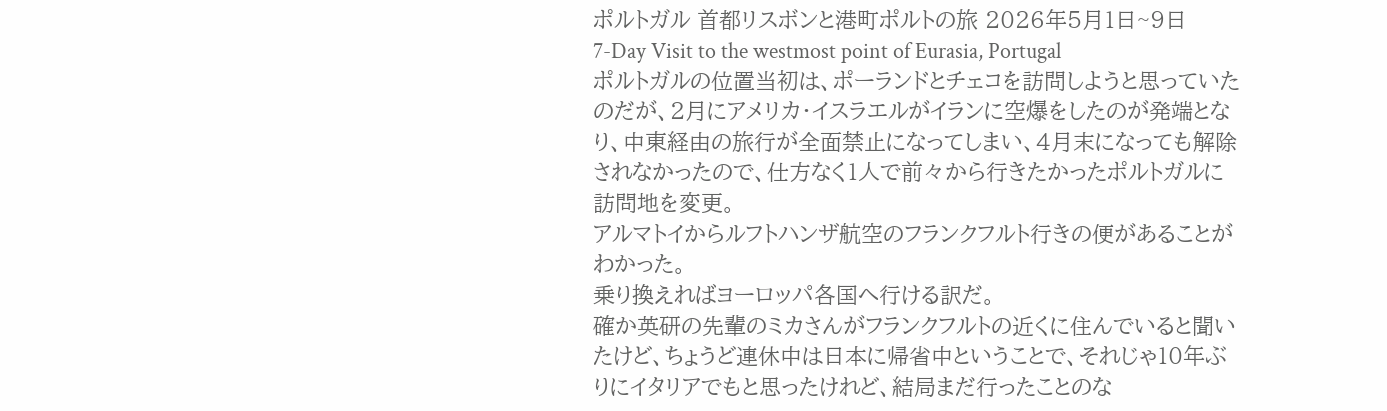ポルトガル 首都リスボンと港町ポルトの旅 2026年5月1日~9日
7-Day Visit to the westmost point of Eurasia, Portugal
ポルトガルの位置当初は、ポーランドとチェコを訪問しようと思っていたのだが、2月にアメリカ・イスラエルがイランに空爆をしたのが発端となり、中東経由の旅行が全面禁止になってしまい、4月末になっても解除されなかったので、仕方なく1人で前々から行きたかったポルトガルに訪問地を変更。
アルマトイからルフトハンザ航空のフランクフルト行きの便があることがわかった。
乗り換えればヨーロッパ各国へ行ける訳だ。
確か英研の先輩のミカさんがフランクフルトの近くに住んでいると聞いたけど、ちょうど連休中は日本に帰省中ということで、それじゃ10年ぶりにイタリアでもと思ったけれど、結局まだ行ったことのな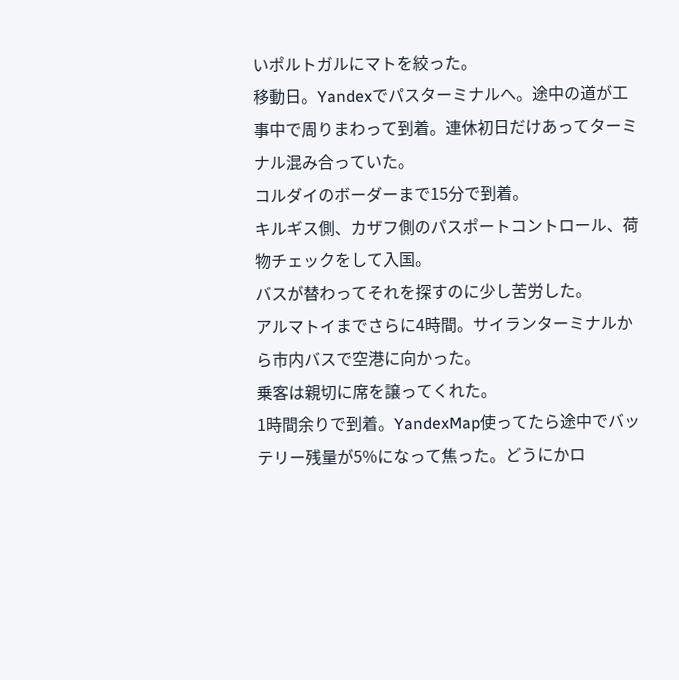いポルトガルにマトを絞った。
移動日。Yandexでパスターミナルへ。途中の道が工事中で周りまわって到着。連休初日だけあってターミナル混み合っていた。
コルダイのボーダーまで15分で到着。
キルギス側、カザフ側のパスポートコントロール、荷物チェックをして入国。
バスが替わってそれを探すのに少し苦労した。
アルマトイまでさらに4時間。サイランターミナルから市内バスで空港に向かった。
乗客は親切に席を譲ってくれた。
1時間余りで到着。YandexMap使ってたら途中でバッテリー残量が5%になって焦った。どうにかロ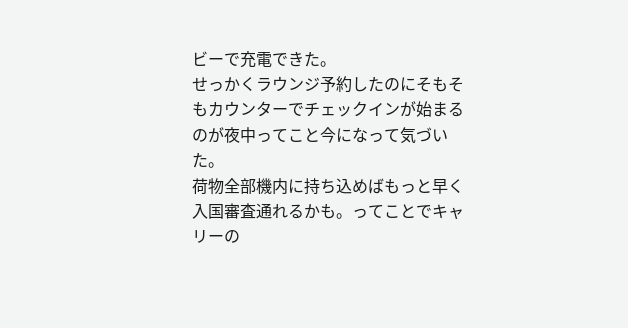ビーで充電できた。
せっかくラウンジ予約したのにそもそもカウンターでチェックインが始まるのが夜中ってこと今になって気づいた。
荷物全部機内に持ち込めばもっと早く入国審査通れるかも。ってことでキャリーの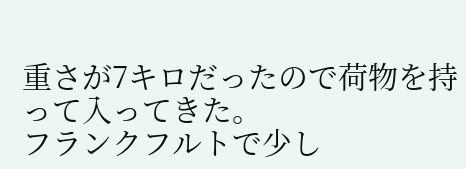重さが7キロだったので荷物を持って入ってきた。
フランクフルトで少し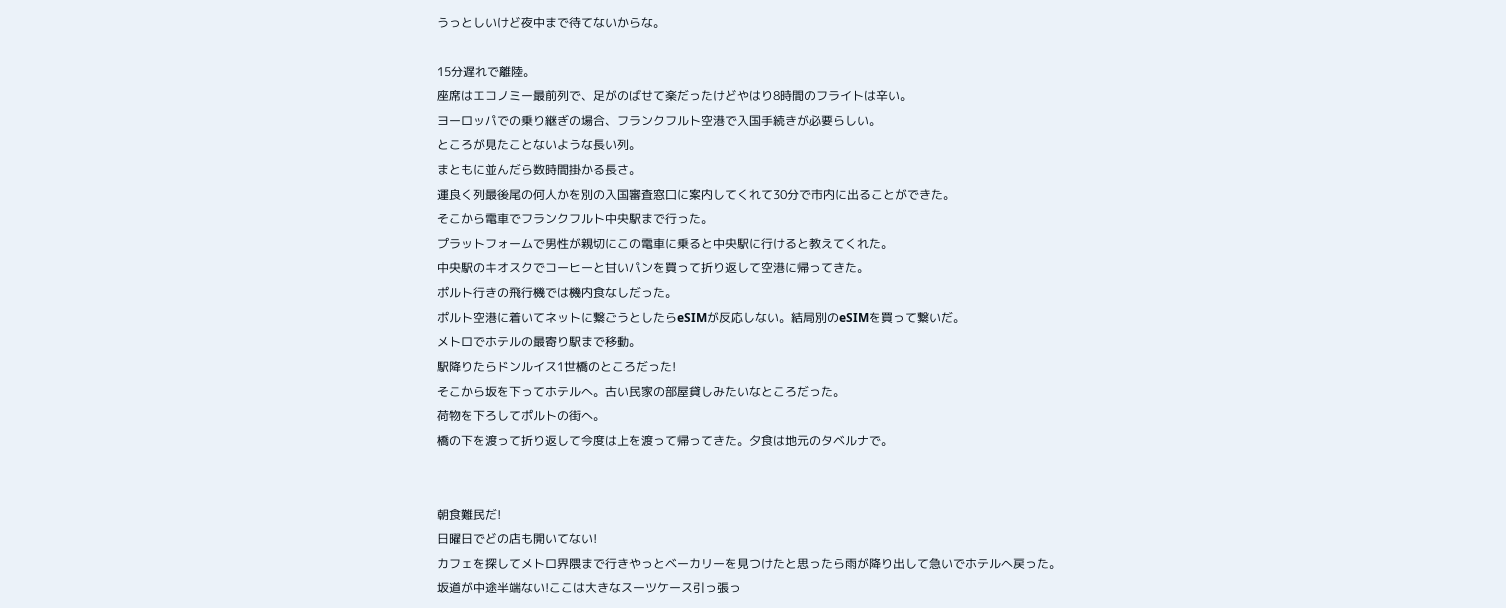うっとしいけど夜中まで待てないからな。

15分遅れで離陸。
座席はエコノミー最前列で、足がのばせて楽だったけどやはり8時間のフライトは辛い。
ヨーロッパでの乗り継ぎの場合、フランクフルト空港で入国手続きが必要らしい。
ところが見たことないような長い列。
まともに並んだら数時間掛かる長さ。
運良く列最後尾の何人かを別の入国審査窓口に案内してくれて30分で市内に出ることができた。
そこから電車でフランクフルト中央駅まで行った。
プラットフォームで男性が親切にこの電車に乗ると中央駅に行けると教えてくれた。
中央駅のキオスクでコーヒーと甘いパンを買って折り返して空港に帰ってきた。
ポルト行きの飛行機では機内食なしだった。
ポルト空港に着いてネットに繋ごうとしたらeSIMが反応しない。結局別のeSIMを買って繋いだ。
メトロでホテルの最寄り駅まで移動。
駅降りたらドンルイス1世橋のところだった!
そこから坂を下ってホテルへ。古い民家の部屋貸しみたいなところだった。
荷物を下ろしてポルトの街へ。
橋の下を渡って折り返して今度は上を渡って帰ってきた。夕食は地元のタベルナで。


朝食難民だ!
日曜日でどの店も開いてない!
カフェを探してメトロ界隈まで行きやっとベーカリーを見つけたと思ったら雨が降り出して急いでホテルへ戻った。
坂道が中途半端ない!ここは大きなスーツケース引っ張っ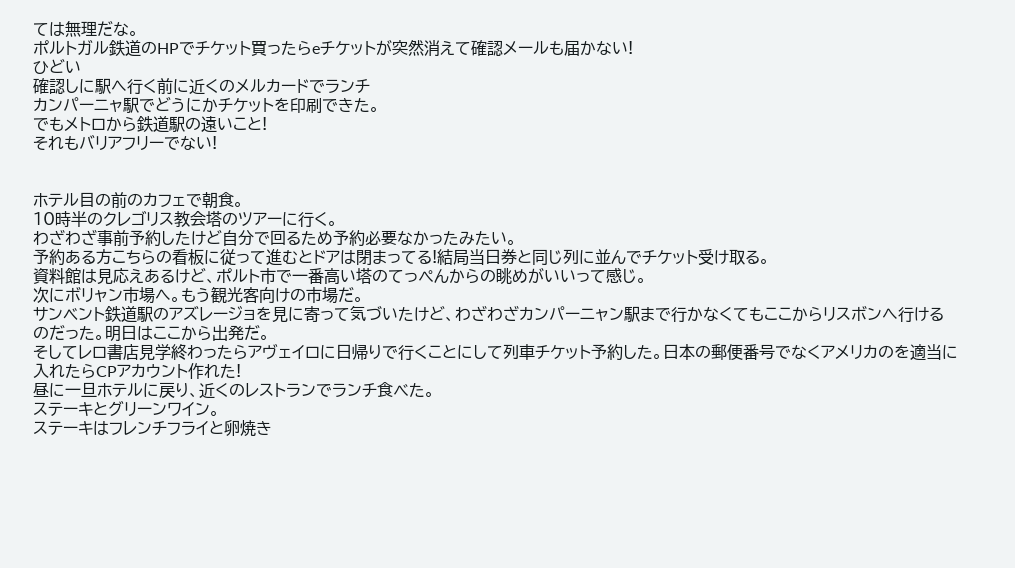ては無理だな。
ポルトガル鉄道のHPでチケット買ったらeチケットが突然消えて確認メールも届かない!
ひどい
確認しに駅へ行く前に近くのメルカードでランチ
カンパーニャ駅でどうにかチケットを印刷できた。
でもメトロから鉄道駅の遠いこと!
それもバリアフリーでない!


ホテル目の前のカフェで朝食。
10時半のクレゴリス教会塔のツアーに行く。
わざわざ事前予約したけど自分で回るため予約必要なかったみたい。
予約ある方こちらの看板に従って進むとドアは閉まってる!結局当日券と同じ列に並んでチケット受け取る。
資料館は見応えあるけど、ポルト市で一番高い塔のてっぺんからの眺めがいいって感じ。
次にボリャン市場へ。もう観光客向けの市場だ。
サンベント鉄道駅のアズレージョを見に寄って気づいたけど、わざわざカンパーニャン駅まで行かなくてもここからリスボンへ行けるのだった。明日はここから出発だ。
そしてレロ書店見学終わったらアヴェイロに日帰りで行くことにして列車チケット予約した。日本の郵便番号でなくアメリカのを適当に入れたらCPアカウント作れた!
昼に一旦ホテルに戻り、近くのレストランでランチ食べた。
ステーキとグリーンワイン。
ステーキはフレンチフライと卵焼き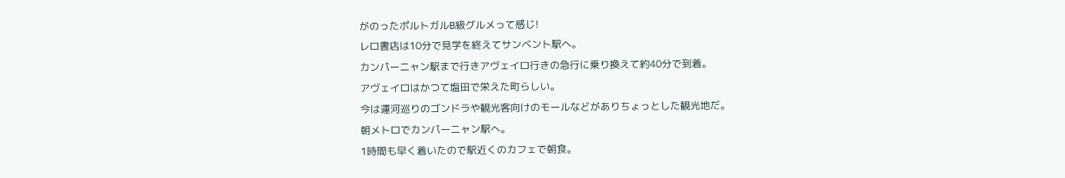がのったポルトガルB級グルメって感じ!
レロ書店は10分で見学を終えてサンベント駅へ。
カンパーニャン駅まで行きアヴェイロ行きの急行に乗り換えて約40分で到着。
アヴェイロはかつて塩田で栄えた町らしい。
今は運河巡りのゴンドラや観光客向けのモールなどがありちょっとした観光地だ。
朝メトロでカンパーニャン駅へ。
1時間も早く着いたので駅近くのカフェで朝食。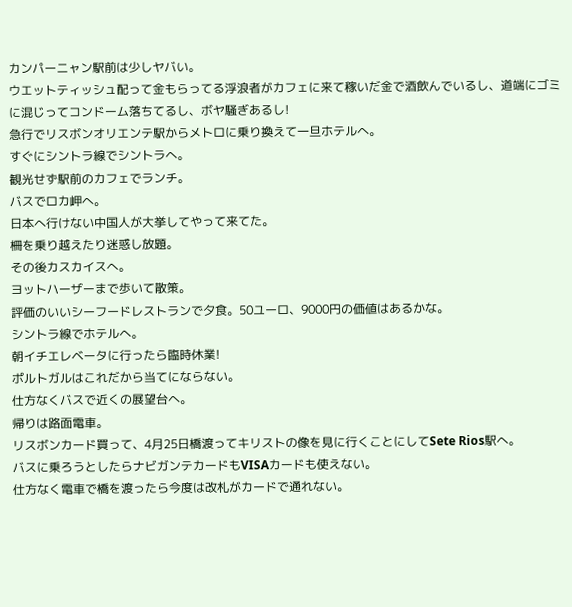カンパーニャン駅前は少しヤバい。
ウエットティッシュ配って金もらってる浮浪者がカフェに来て稼いだ金で酒飲んでいるし、道端にゴミに混じってコンドーム落ちてるし、ボヤ騒ぎあるし!
急行でリスボンオリエンテ駅からメトロに乗り換えて一旦ホテルへ。
すぐにシントラ線でシントラへ。
観光せず駅前のカフェでランチ。
バスでロカ岬へ。
日本へ行けない中国人が大挙してやって来てた。
柵を乗り越えたり迷惑し放題。
その後カスカイスへ。
ヨットハーザーまで歩いて散策。
評価のいいシーフードレストランで夕食。50ユーロ、9000円の価値はあるかな。
シントラ線でホテルへ。
朝イチエレベータに行ったら臨時休業!
ポルトガルはこれだから当てにならない。
仕方なくバスで近くの展望台へ。
帰りは路面電車。
リスボンカード買って、4月25日橋渡ってキリストの像を見に行くことにしてSete Rios駅へ。
バスに乗ろうとしたらナビガンテカードもVISAカードも使えない。
仕方なく電車で橋を渡ったら今度は改札がカードで通れない。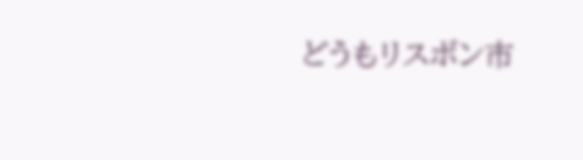どうもリスボン市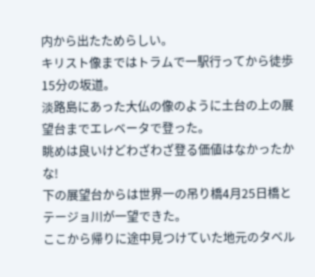内から出たためらしい。
キリスト像まではトラムで一駅行ってから徒歩15分の坂道。
淡路島にあった大仏の像のように土台の上の展望台までエレベータで登った。
眺めは良いけどわざわざ登る価値はなかったかな!
下の展望台からは世界一の吊り橋4月25日橋とテージョ川が一望できた。
ここから帰りに途中見つけていた地元のタベル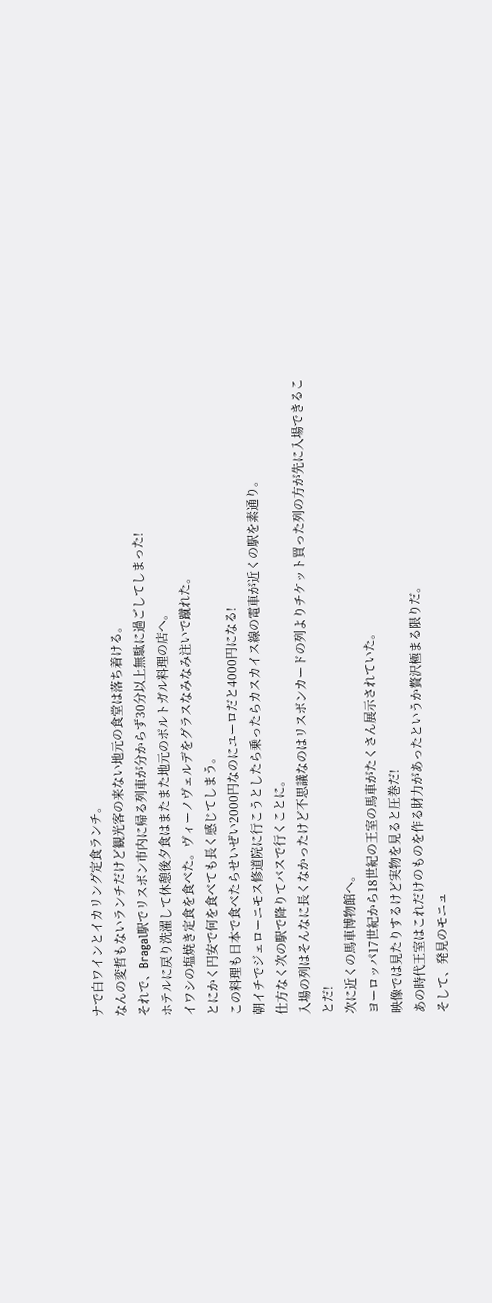ナで白ワインとイカリング定食ランチ。
なんの変哲もないランチだけど観光客の来ない地元の食堂は落ち着ける。
それで、Bragal駅でリスボン市内に帰る列車が分からず30分以上無駄に過ごしてしまった!
ホテルに戻り洗濯して休憩後夕食はまたまた地元のポルトガル料理の店へ。
イワシの塩焼き定食を食べた。ヴィーノヴェルデをグラスなみなみ注いで蹴れた。
とにかく円安で何を食べても長く感じてしまう。
この料理も日本で食べたらせいぜい2000円なのにユーロだと4000円になる!
朝イチでジェローニモス修道院に行こうとしたら乗ったらカスカイス線の電車が近くの駅を素通り。
仕方なく次の駅で降りてバスで行くことに。
入場の列はそんなに長くなかったけど不思議なのはリスボンカードの列よりチケット買った列の方が先に入場できることだ!
次に近くの馬車博物館へ。
ヨーロッパ17世紀から18世紀の王室の馬車がたくさん展示されていた。
映像では見たりするけど実物を見ると圧巻だ!
あの時代王室はこれだけのものを作る財力があったというか贅沢極まる限りだ。
そして、発見のモニュ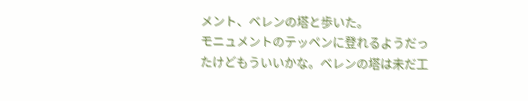メント、ベレンの塔と歩いた。
モニュメントのテッペンに登れるようだったけどもういいかな。ベレンの塔は未だ工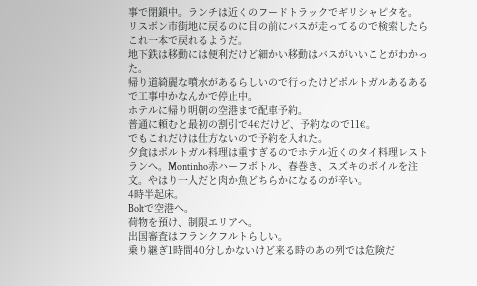事で閉鎖中。ランチは近くのフードトラックでギリシャピタを。
リスボン市街地に戻るのに目の前にバスが走ってるので検索したらこれ一本で戻れるようだ。
地下鉄は移動には便利だけど細かい移動はバスがいいことがわかった。
帰り道綺麗な噴水があるらしいので行ったけどポルトガルあるあるで工事中かなんかで停止中。
ホテルに帰り明朝の空港まで配車予約。
普通に頼むと最初の割引で4€だけど、予約なので11€。
でもこれだけは仕方ないので予約を入れた。
夕食はポルトガル料理は重すぎるのでホテル近くのタイ料理レストランへ。Montinho赤ハーフボトル、春巻き、スズキのボイルを注文。やはり一人だと肉か魚どちらかになるのが辛い。
4時半起床。
Boltで空港へ。
荷物を預け、制限エリアへ。
出国審査はフランクフルトらしい。
乗り継ぎ1時間40分しかないけど来る時のあの列では危険だ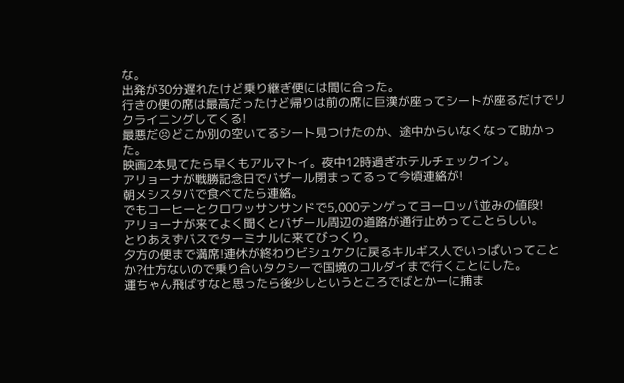な。
出発が30分遅れたけど乗り継ぎ便には間に合った。
行きの便の席は最高だったけど帰りは前の席に巨漢が座ってシートが座るだけでリクライニングしてくる!
最悪だ😣どこか別の空いてるシート見つけたのか、途中からいなくなって助かった。
映画2本見てたら早くもアルマトイ。夜中12時過ぎホテルチェックイン。
アリョーナが戦勝記念日でバザール閉まってるって今頃連絡が!
朝メシスタバで食べてたら連絡。
でもコーヒーとクロワッサンサンドで5,000テンゲってヨーロッパ並みの値段!
アリョーナが来てよく聞くとバザール周辺の道路が通行止めってことらしい。
とりあえずバスでターミナルに来てびっくり。
夕方の便まで満席!連休が終わりビシュケクに戻るキルギス人でいっぱいってことか?仕方ないので乗り合いタクシーで国境のコルダイまで行くことにした。
運ちゃん飛ばすなと思ったら後少しというところでばとかーに捕ま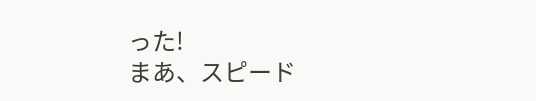った!
まあ、スピード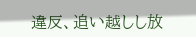違反、追い越しし放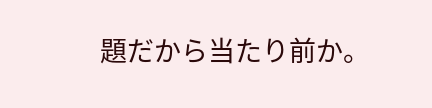題だから当たり前か。